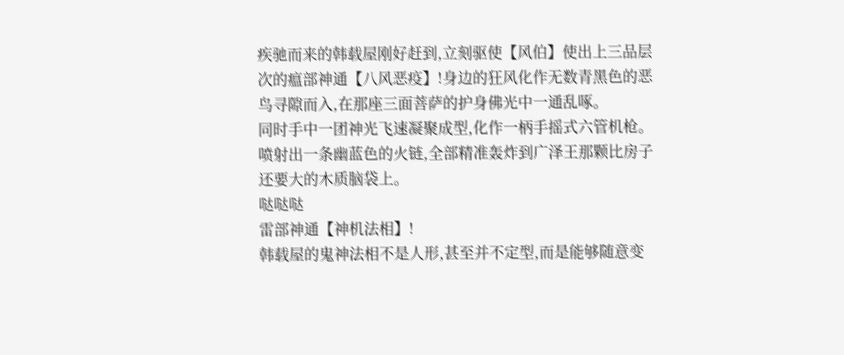疾驰而来的韩载屋刚好赶到,立刻驱使【风伯】使出上三品层次的瘟部神通【八风恶疫】!身边的狂风化作无数青黑色的恶鸟寻隙而入,在那座三面菩萨的护身佛光中一通乱啄。
同时手中一团神光飞速凝聚成型,化作一柄手摇式六管机枪。
喷射出一条幽蓝色的火链,全部精准轰炸到广泽王那颗比房子还要大的木质脑袋上。
哒哒哒
雷部神通【神机法相】!
韩载屋的鬼神法相不是人形,甚至并不定型,而是能够随意变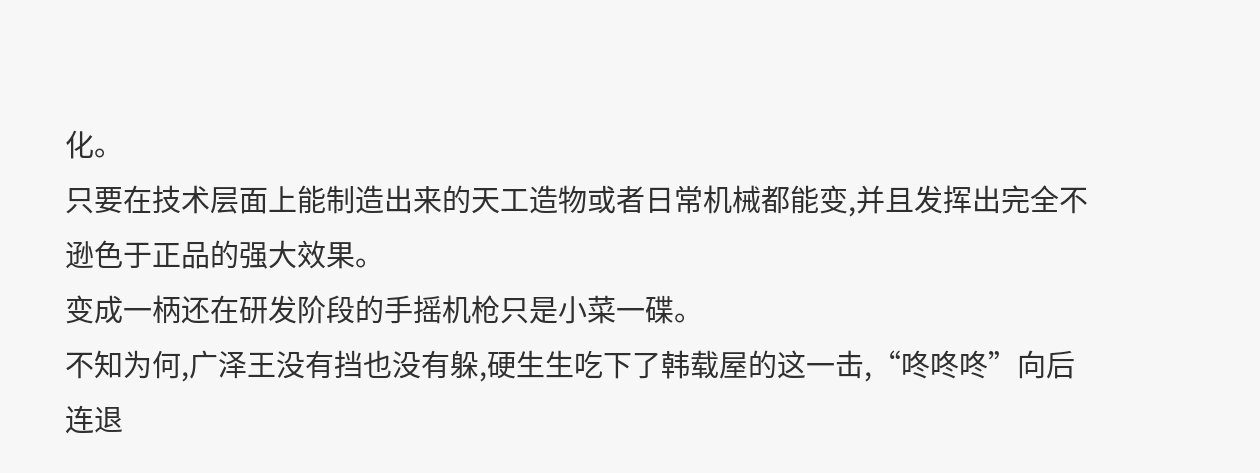化。
只要在技术层面上能制造出来的天工造物或者日常机械都能变,并且发挥出完全不逊色于正品的强大效果。
变成一柄还在研发阶段的手摇机枪只是小菜一碟。
不知为何,广泽王没有挡也没有躲,硬生生吃下了韩载屋的这一击,“咚咚咚”向后连退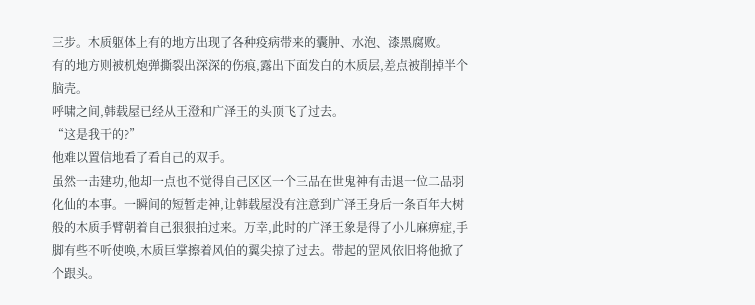三步。木质躯体上有的地方出现了各种疫病带来的囊肿、水泡、漆黑腐败。
有的地方则被机炮弹撕裂出深深的伤痕,露出下面发白的木质层,差点被削掉半个脑壳。
呼啸之间,韩载屋已经从王澄和广泽王的头顶飞了过去。
“这是我干的?”
他难以置信地看了看自己的双手。
虽然一击建功,他却一点也不觉得自己区区一个三品在世鬼神有击退一位二品羽化仙的本事。一瞬间的短暂走神,让韩载屋没有注意到广泽王身后一条百年大树般的木质手臂朝着自己狠狠拍过来。万幸,此时的广泽王象是得了小儿麻痹症,手脚有些不听使唤,木质巨掌擦着风伯的翼尖掠了过去。带起的罡风依旧将他掀了个跟头。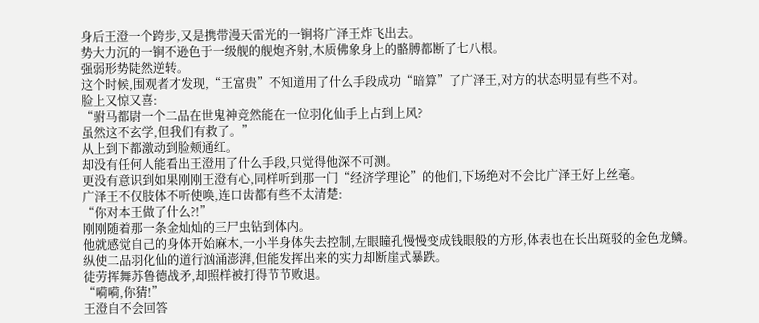身后王澄一个跨步,又是携带漫天雷光的一锏将广泽王炸飞出去。
势大力沉的一锏不逊色于一级舰的舰炮齐射,木质佛象身上的骼膊都断了七八根。
强弱形势陡然逆转。
这个时候,围观者才发现,“王富贵”不知道用了什么手段成功“暗算”了广泽王,对方的状态明显有些不对。
脸上又惊又喜:
“驸马都尉一个二品在世鬼神竞然能在一位羽化仙手上占到上风?
虽然这不玄学,但我们有救了。”
从上到下都激动到脸颊通红。
却没有任何人能看出王澄用了什么手段,只觉得他深不可测。
更没有意识到如果刚刚王澄有心,同样听到那一门“经济学理论”的他们,下场绝对不会比广泽王好上丝毫。
广泽王不仅肢体不听使唤,连口齿都有些不太清楚:
“你对本王做了什么?!”
刚刚随着那一条金灿灿的三尸虫钻到体内。
他就感觉自己的身体开始麻木,一小半身体失去控制,左眼瞳孔慢慢变成钱眼般的方形,体表也在长出斑驳的金色龙鳞。
纵使二品羽化仙的道行汹涌澎湃,但能发挥出来的实力却断崖式暴跌。
徒劳挥舞苏鲁德战矛,却照样被打得节节败退。
“嗬嗬,你猜!”
王澄自不会回答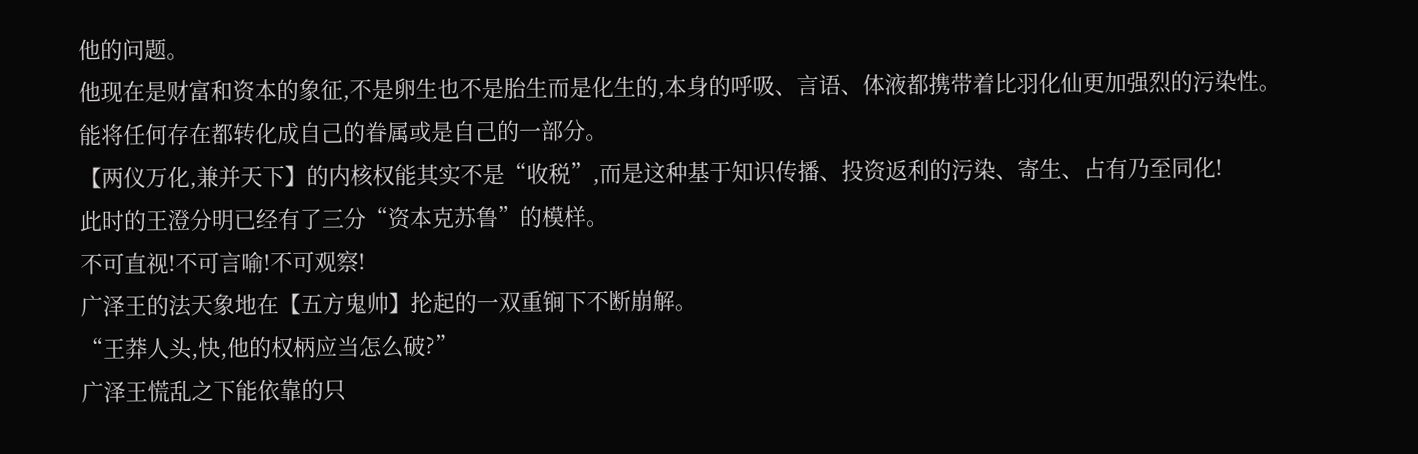他的问题。
他现在是财富和资本的象征,不是卵生也不是胎生而是化生的,本身的呼吸、言语、体液都携带着比羽化仙更加强烈的污染性。
能将任何存在都转化成自己的眷属或是自己的一部分。
【两仪万化,兼并天下】的内核权能其实不是“收税”,而是这种基于知识传播、投资返利的污染、寄生、占有乃至同化!
此时的王澄分明已经有了三分“资本克苏鲁”的模样。
不可直视!不可言喻!不可观察!
广泽王的法天象地在【五方鬼帅】抡起的一双重锏下不断崩解。
“王莽人头,快,他的权柄应当怎么破?”
广泽王慌乱之下能依靠的只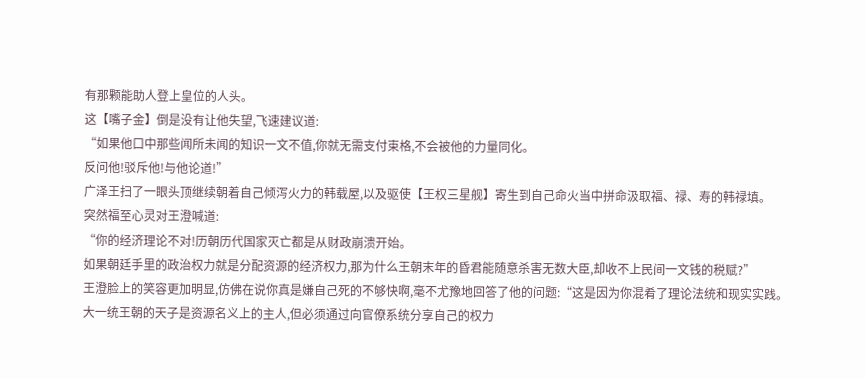有那颗能助人登上皇位的人头。
这【嘴子金】倒是没有让他失望,飞速建议道:
“如果他口中那些闻所未闻的知识一文不值,你就无需支付束格,不会被他的力量同化。
反问他!驳斥他!与他论道!”
广泽王扫了一眼头顶继续朝着自己倾泻火力的韩载屋,以及驱使【王权三星舰】寄生到自己命火当中拼命汲取福、禄、寿的韩禄填。
突然福至心灵对王澄喊道:
“你的经济理论不对!历朝历代国家灭亡都是从财政崩溃开始。
如果朝廷手里的政治权力就是分配资源的经济权力,那为什么王朝末年的昏君能随意杀害无数大臣,却收不上民间一文钱的税赋?”
王澄脸上的笑容更加明显,仿佛在说你真是嫌自己死的不够快啊,毫不尤豫地回答了他的问题:“这是因为你混肴了理论法统和现实实践。
大一统王朝的天子是资源名义上的主人,但必须通过向官僚系统分享自己的权力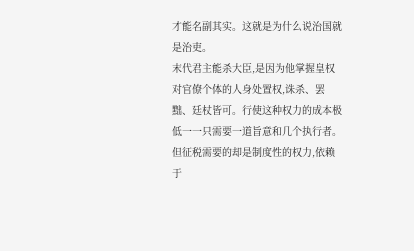才能名副其实。这就是为什么说治国就是治吏。
末代君主能杀大臣,是因为他掌握皇权对官僚个体的人身处置权,诛杀、罢黜、廷杖皆可。行使这种权力的成本极低一一只需要一道旨意和几个执行者。
但征税需要的却是制度性的权力,依赖于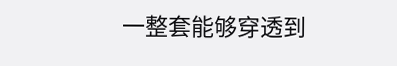一整套能够穿透到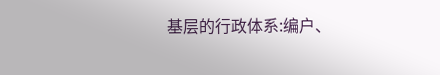基层的行政体系:编户、